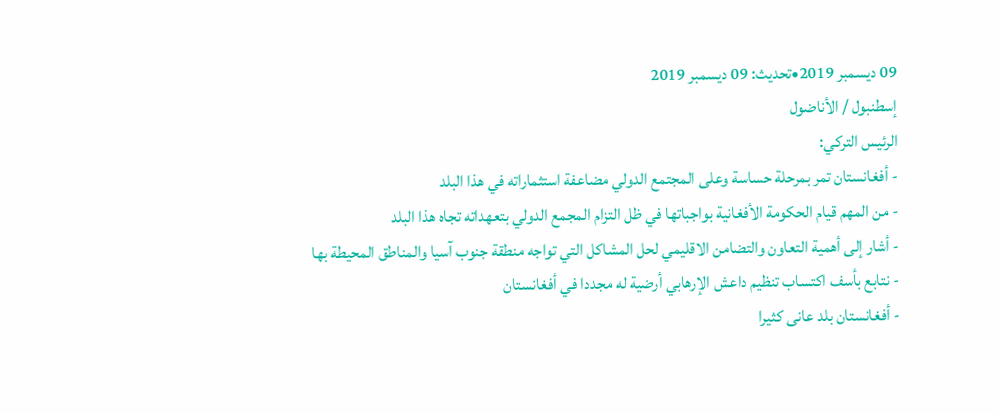09 ديسمبر 2019•تحديث: 09 ديسمبر 2019
إسطنبول / الأناضول
الرئيس التركي:
- أفغانستان تمر بمرحلة حساسة وعلى المجتمع الدولي مضاعفة استثماراته في هذا البلد
- من المهم قيام الحكومة الأفغانية بواجباتها في ظل التزام المجمع الدولي بتعهداته تجاه هذا البلد
- أشار إلى أهمية التعاون والتضامن الاقليمي لحل المشاكل التي تواجه منطقة جنوب آسيا والمناطق المحيطة بها
- نتابع بأسف اكتساب تنظيم داعش الإرهابي أرضية له مجددا في أفغانستان
- أفغانستان بلد عانى كثيرا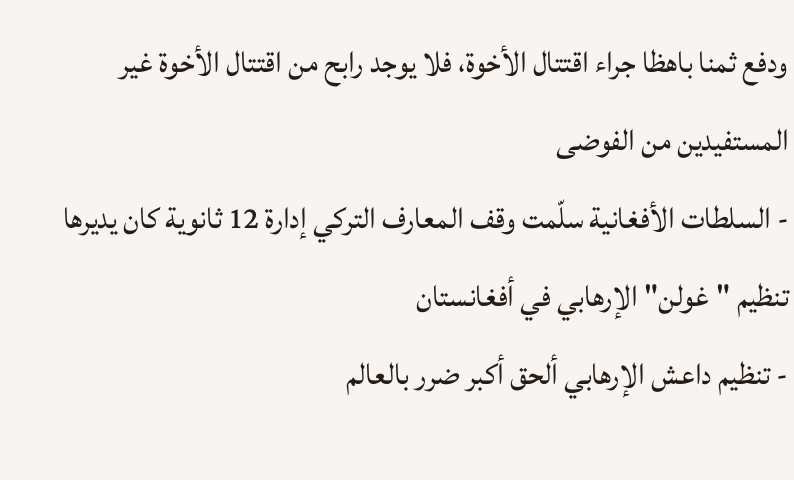ودفع ثمنا باهظا جراء اقتتال الأخوة، فلا يوجد رابح من اقتتال الأخوة غير المستفيدين من الفوضى
- السلطات الأفغانية سلّمت وقف المعارف التركي إدارة 12 ثانوية كان يديرها تنظيم "غولن" الإرهابي في أفغانستان
- تنظيم داعش الإرهابي ألحق أكبر ضرر بالعالم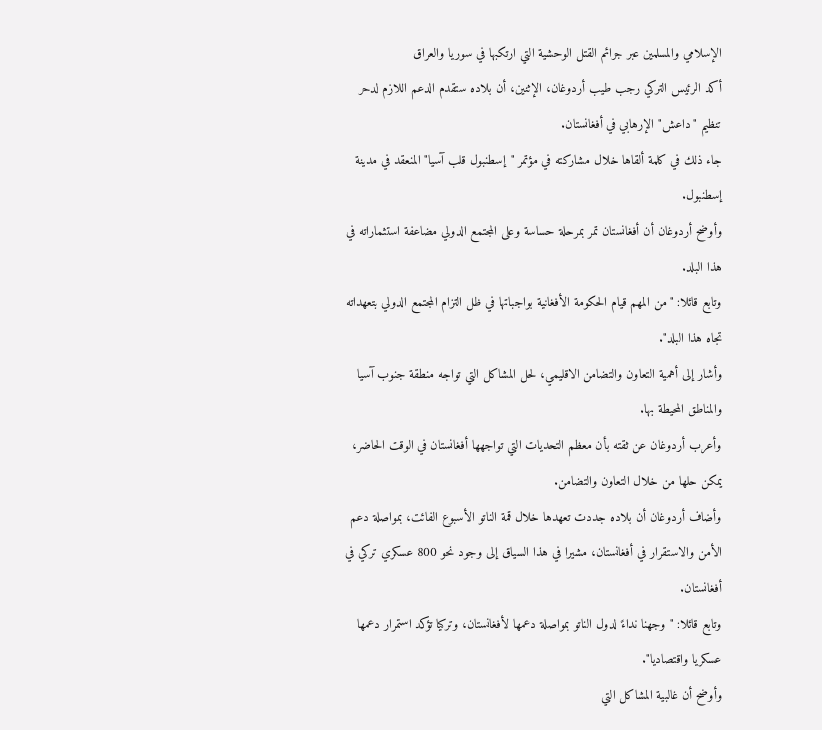الإسلامي والمسلمين عبر جرائم القتل الوحشية التي ارتكبها في سوريا والعراق
أكد الرئيس التركي رجب طيب أردوغان، الإثنين، أن بلاده ستقدم الدعم اللازم لدحر تنظيم "داعش" الإرهابي في أفغانستان.
جاء ذلك في كلمة ألقاها خلال مشاركته في مؤتمر "إسطنبول قلب آسيا" المنعقد في مدينة إسطنبول.
وأوضح أردوغان أن أفغانستان تمر بمرحلة حساسة وعلى المجتمع الدولي مضاعفة استثماراته في هذا البلد.
وتابع قائلا: "من المهم قيام الحكومة الأفغانية بواجباتها في ظل التزام المجتمع الدولي بتعهداته تجاه هذا البلد".
وأشار إلى أهمية التعاون والتضامن الاقليمي، لحل المشاكل التي تواجه منطقة جنوب آسيا والمناطق المحيطة بها.
وأعرب أردوغان عن ثقته بأن معظم التحديات التي تواجهها أفغانستان في الوقت الحاضر، يمكن حلها من خلال التعاون والتضامن.
وأضاف أردوغان أن بلاده جددت تعهدها خلال قمة الناتو الأسبوع الفائت، بمواصلة دعم الأمن والاستقرار في أفغانستان، مشيرا في هذا السياق إلى وجود نحو 800 عسكري تركي في أفغانستان.
وتابع قائلا: "وجهنا نداءً لدول الناتو بمواصلة دعمها لأفغانستان، وتركيا تؤكد استمرار دعمها عسكريا واقتصاديا".
وأوضح أن غالبية المشاكل التي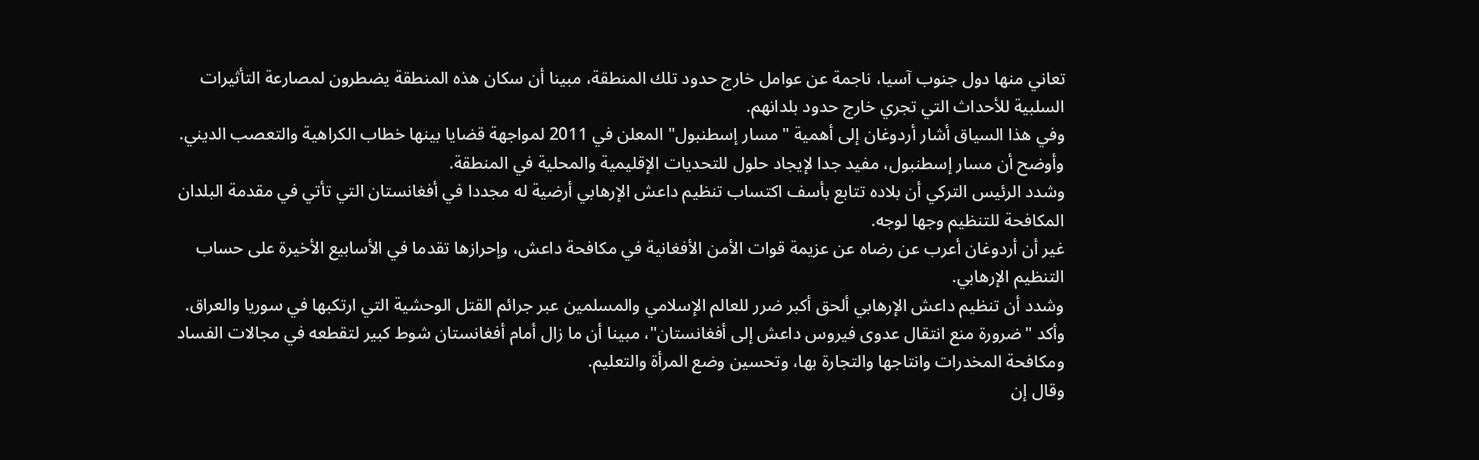تعاني منها دول جنوب آسيا، ناجمة عن عوامل خارج حدود تلك المنطقة، مبينا أن سكان هذه المنطقة يضطرون لمصارعة التأثيرات السلبية للأحداث التي تجري خارج حدود بلدانهم.
وفي هذا السياق أشار أردوغان إلى أهمية "مسار إسطنبول" المعلن في 2011 لمواجهة قضايا بينها خطاب الكراهية والتعصب الديني.
وأوضح أن مسار إسطنبول، مفيد جدا لإيجاد حلول للتحديات الإقليمية والمحلية في المنطقة.
وشدد الرئيس التركي أن بلاده تتابع بأسف اكتساب تنظيم داعش الإرهابي أرضية له مجددا في أفغانستان التي تأتي في مقدمة البلدان المكافحة للتنظيم وجها لوجه.
غير أن أردوغان أعرب عن رضاه عن عزيمة قوات الأمن الأفغانية في مكافحة داعش، وإحرازها تقدما في الأسابيع الأخيرة على حساب التنظيم الإرهابي.
وشدد أن تنظيم داعش الإرهابي ألحق أكبر ضرر للعالم الإسلامي والمسلمين عبر جرائم القتل الوحشية التي ارتكبها في سوريا والعراق.
وأكد "ضرورة منع انتقال عدوى فيروس داعش إلى أفغانستان"، مبينا أن ما زال أمام أفغانستان شوط كبير لتقطعه في مجالات الفساد ومكافحة المخدرات وانتاجها والتجارة بها، وتحسين وضع المرأة والتعليم.
وقال إن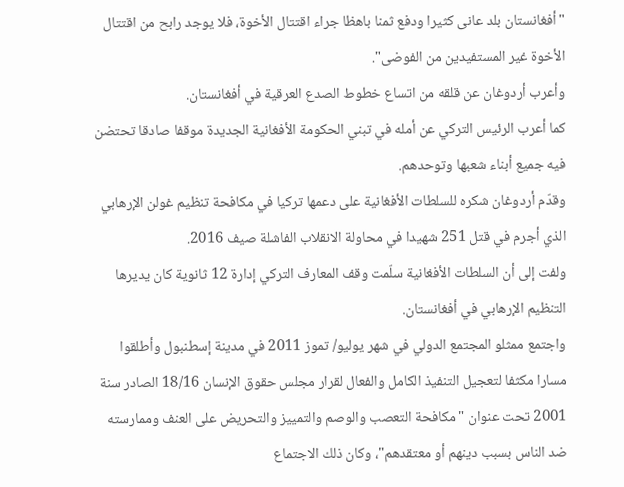"أفغانستان بلد عانى كثيرا ودفع ثمنا باهظا جراء اقتتال الأخوة، فلا يوجد رابح من اقتتال الأخوة غير المستفيدين من الفوضى".
وأعرب أردوغان عن قلقه من اتساع خطوط الصدع العرقية في أفغانستان.
كما أعرب الرئيس التركي عن أمله في تبني الحكومة الأفغانية الجديدة موقفا صادقا تحتضن فيه جميع أبناء شعبها وتوحدهم.
وقدّم أردوغان شكره للسلطات الأفغانية على دعمها تركيا في مكافحة تنظيم غولن الإرهابي الذي أجرم في قتل 251 شهيدا في محاولة الانقلاب الفاشلة صيف 2016.
ولفت إلى أن السلطات الأفغانية سلّمت وقف المعارف التركي إدارة 12 ثانوية كان يديرها التنظيم الإرهابي في أفغانستان.
واجتمع ممثلو المجتمع الدولي في شهر يوليو/ تموز 2011 في مدينة إسطنبول وأطلقوا مسارا مكثفا لتعجيل التنفيذ الكامل والفعال لقرار مجلس حقوق الإنسان 18/16 الصادر سنة 2001 تحت عنوان "مكافحة التعصب والوصم والتمييز والتحريض على العنف وممارسته ضد الناس بسبب دينهم أو معتقدهم"، وكان ذلك الاجتماع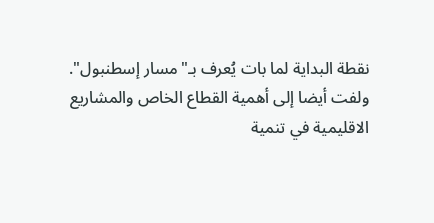نقطة البداية لما بات يُعرف بـ"مسار إسطنبول".
ولفت أيضا إلى أهمية القطاع الخاص والمشاريع الاقليمية في تنمية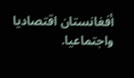أفغانستان اقتصاديا واجتماعيا.